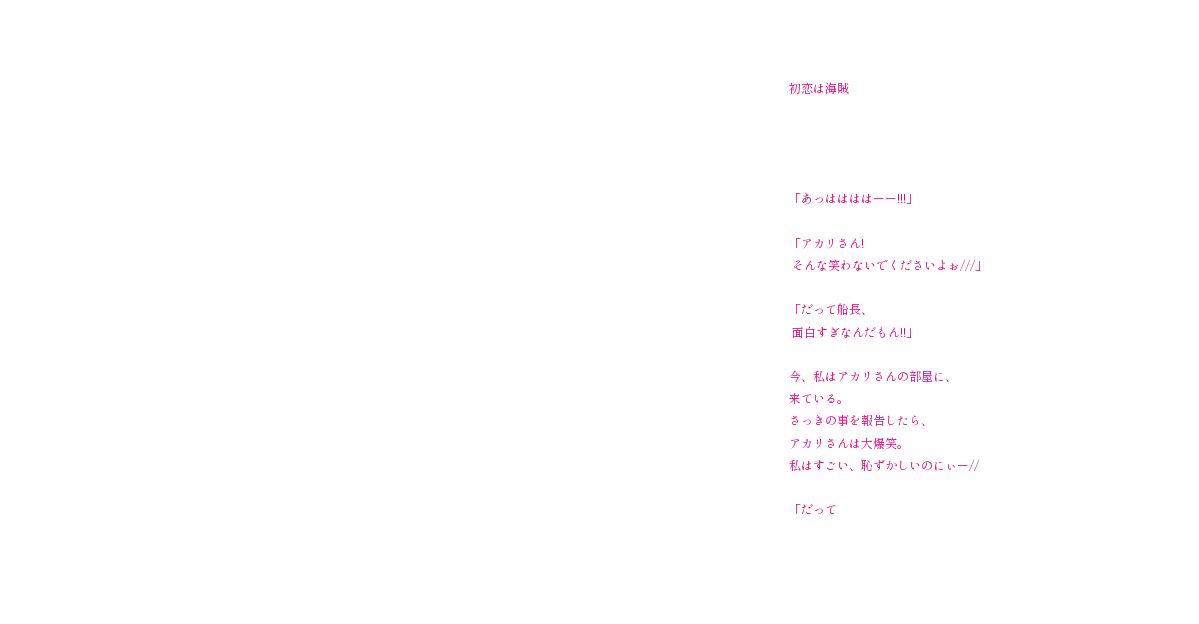初恋は海賊




「あっははははーー!!!」

「アカリさん!
 そんな笑わないでくださいよぉ///」

「だって船長、
 面白すぎなんだもん!!」

今、私はアカリさんの部屋に、
来ている。
さっきの事を報告したら、
アカリさんは大爆笑。
私はすごい、恥ずかしいのにぃー//

「だって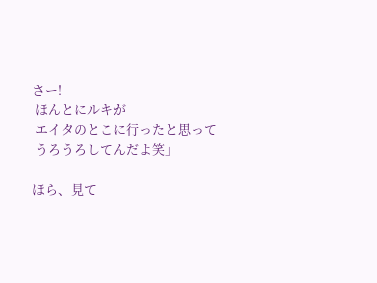さー!
 ほんとにルキが
 エイタのとこに行ったと思って
 うろうろしてんだよ笑」

ほら、見て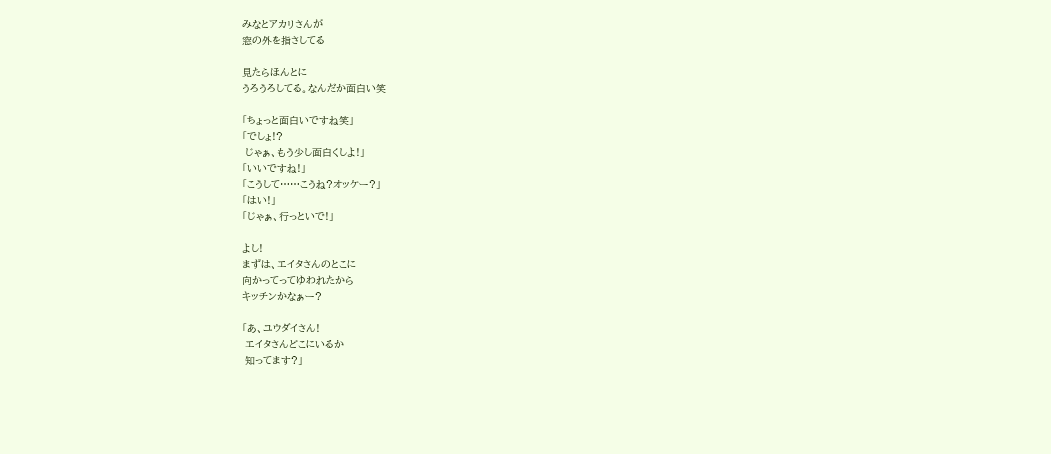みなとアカリさんが
窓の外を指さしてる

見たらほんとに
うろうろしてる。なんだか面白い笑

「ちょっと面白いですね笑」
「でしょ!?
 じゃぁ、もう少し面白くしよ!」
「いいですね!」
「こうして……こうね?オッケー?」
「はい!」
「じゃぁ、行っといで!」

よし!
まずは、エイタさんのとこに
向かってってゆわれたから
キッチンかなぁー?

「あ、ユウダイさん!
 エイタさんどこにいるか
 知ってます?」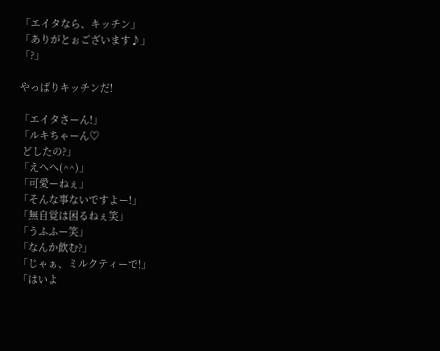「エイタなら、キッチン」
「ありがとぉございます♪」
「?」

やっぱりキッチンだ!

「エイタさーん!」
「ルキちゃーん♡
 どしたの?」
「えへへ(^^)」
「可愛ーねぇ」
「そんな事ないですよー!」
「無自覚は困るねぇ笑」
「うふふー笑」
「なんか飲む?」
「じゃぁ、ミルクティーで!」
「はいよ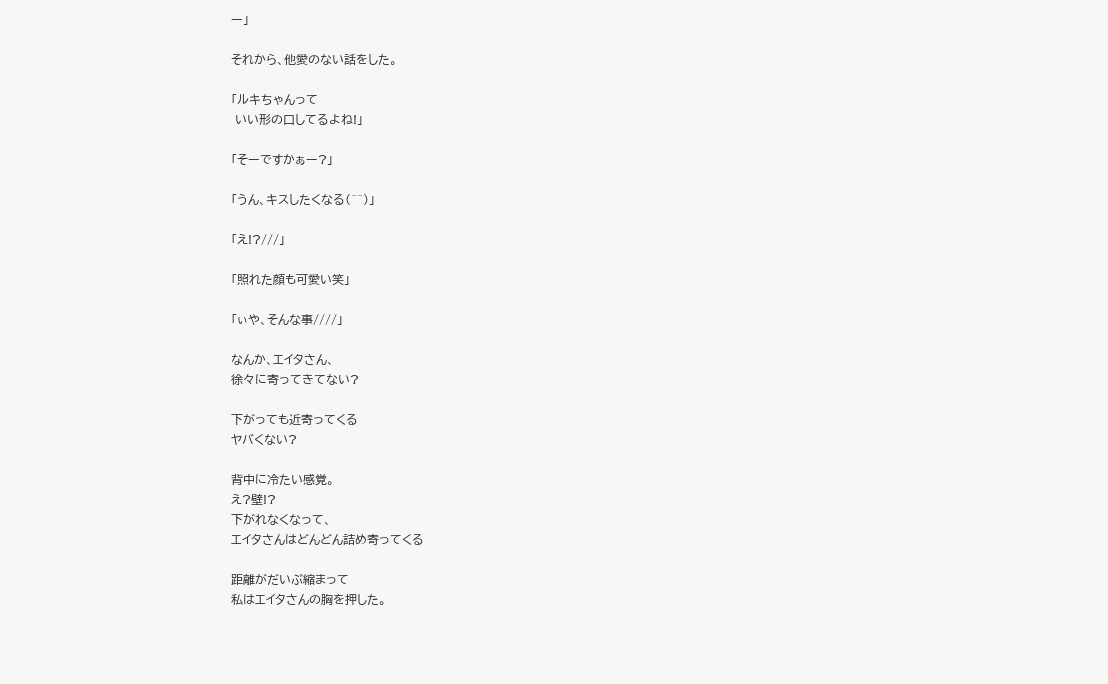ー」

それから、他愛のない話をした。

「ルキちゃんって
 いい形の口してるよね!」

「そーですかぁー?」

「うん、キスしたくなる(^^)」

「え!?///」

「照れた顔も可愛い笑」

「ぃや、そんな事////」

なんか、エイタさん、
徐々に寄ってきてない?

下がっても近寄ってくる
ヤバくない?

背中に冷たい感覚。
え?壁!?
下がれなくなって、
エイタさんはどんどん詰め寄ってくる

距離がだいぶ縮まって
私はエイタさんの胸を押した。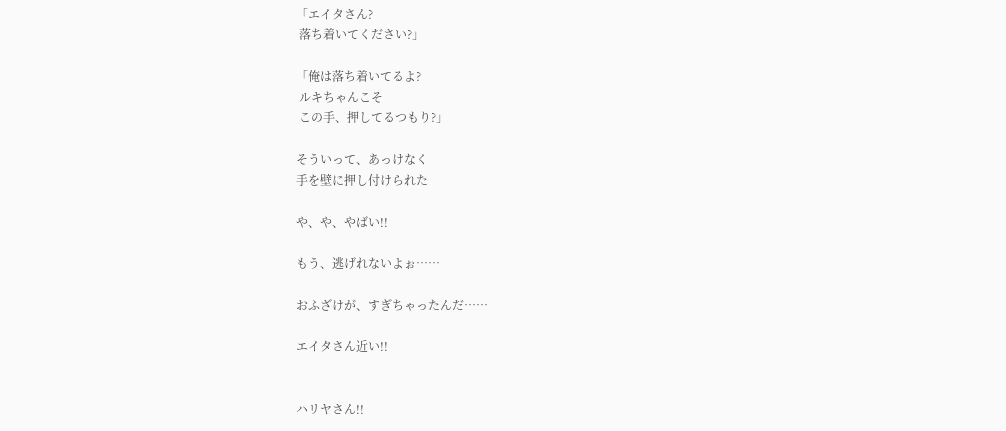「エイタさん?
 落ち着いてください?」

「俺は落ち着いてるよ?
 ルキちゃんこそ
 この手、押してるつもり?」

そういって、あっけなく
手を壁に押し付けられた

や、や、やばい!!

もう、逃げれないよぉ……

おふざけが、すぎちゃったんだ……

エイタさん近い!!


ハリヤさん!!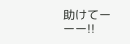助けてーーー!!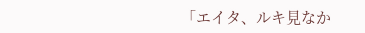「エイタ、ルキ見なか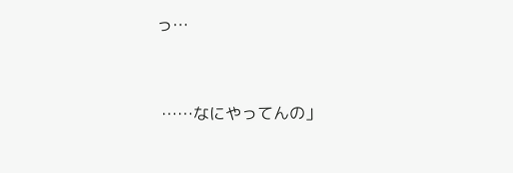っ…



 ……なにやってんの」